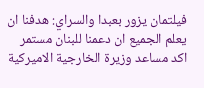فيلتمان يزور بعبدا والسراي: هدفنا ان يعلم الجميع ان دعمنا للبنان مستمر
اكد مساعد وزيرة الخارجية الاميركية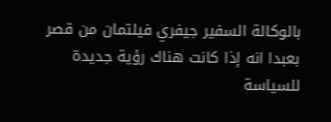بالوكالة السفير جيفري فيلتمان من قصر بعبدا انه إذا كانت هناك رؤية جديدة للسياسة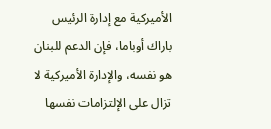الأميركية مع إدارة الرئيس باراك أوباما، فإن الدعم للبنان هو نفسه، والإدارة الأميركية لا تزال على الإلتزامات نفسها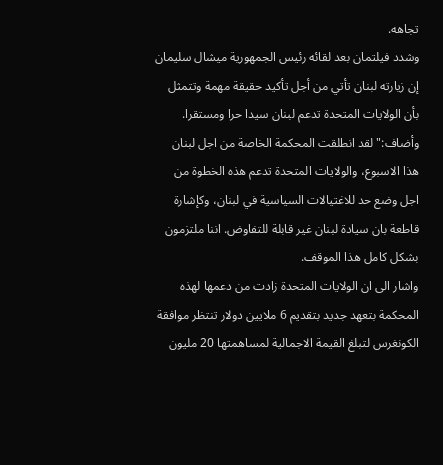تجاهه.
وشدد فيلتمان بعد لقائه رئيس الجمهورية ميشال سليمان إن زيارته لبنان تأتي من أجل تأكيد حقيقة مهمة وتتمثل بأن الولايات المتحدة تدعم لبنان سيدا حرا ومستقرا.
وأضاف:"لقد انطلقت المحكمة الخاصة من اجل لبنان هذا الاسبوع، والولايات المتحدة تدعم هذه الخطوة من اجل وضع حد للاغتيالات السياسية في لبنان، وكإشارة قاطعة بان سيادة لبنان غير قابلة للتفاوض. اننا ملتزمون بشكل كامل هذا الموقف.
واشار الى ان الولايات المتحدة زادت من دعمها لهذه المحكمة بتعهد جديد بتقديم 6 ملايين دولار تنتظر موافقة الكونغرس لتبلغ القيمة الاجمالية لمساهمتها 20 مليون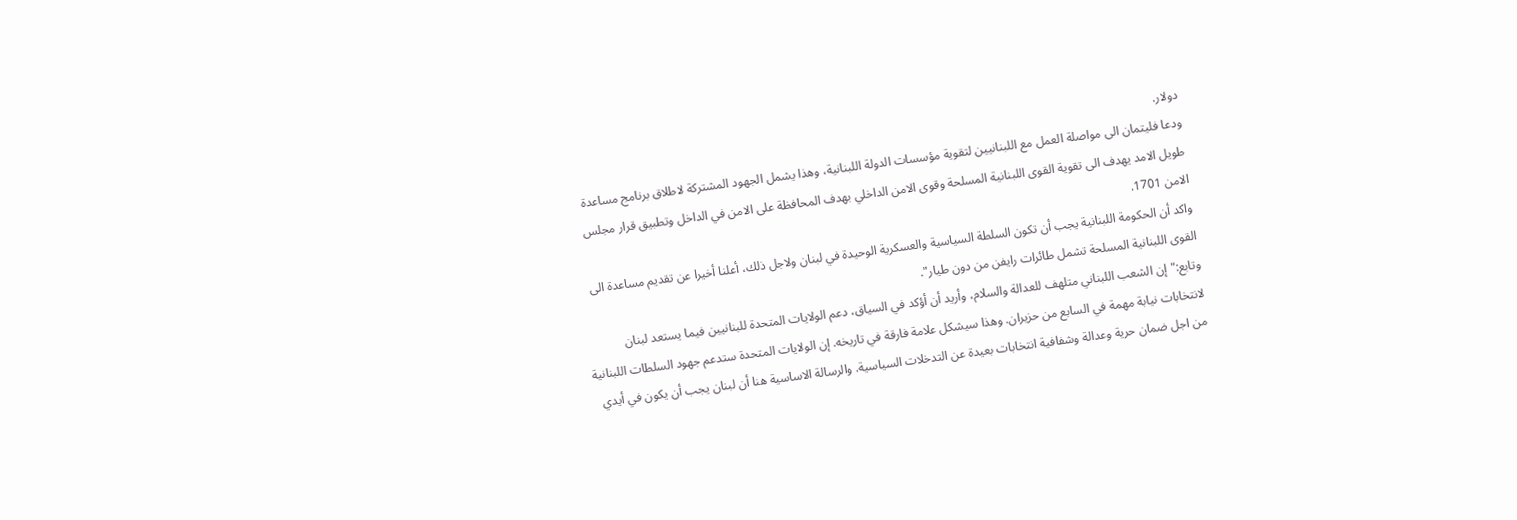دولار.
ودعا فليتمان الى مواصلة العمل مع اللبنانيين لتقوية مؤسسات الدولة اللبنانية، وهذا يشمل الجهود المشتركة لاطلاق برنامج مساعدة طويل الامد يهدف الى تقوية القوى اللبنانية المسلحة وقوى الامن الداخلي بهدف المحافظة على الامن في الداخل وتطبيق قرار مجلس الامن 1701.
واكد أن الحكومة اللبنانية يجب أن تكون السلطة السياسية والعسكرية الوحيدة في لبنان ولاجل ذلك، أعلنا أخيرا عن تقديم مساعدة الى القوى اللبنانية المسلحة تشمل طائرات رايفن من دون طيار".
وتابع:"إن الشعب اللبناني متلهف للعدالة والسلام، وأريد أن أؤكد في السياق، دعم الولايات المتحدة للبنانيين فيما يستعد لبنان لانتخابات نيابة مهمة في السابع من حزيران. وهذا سيشكل علامة فارقة في تاريخه. إن الولايات المتحدة ستدعم جهود السلطات اللبنانية من اجل ضمان حرية وعدالة وشفافية انتخابات بعيدة عن التدخلات السياسية. والرسالة الاساسية هنا أن لبنان يجب أن يكون في أيدي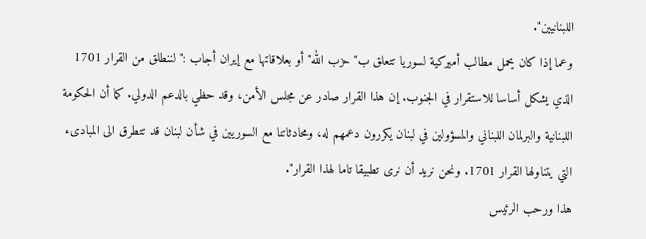اللبنانيين".
وعما إذا كان يحمل مطالب أميركية لسوريا تتعلق ب"حزب الله" أو بعلاقاتها مع إيران أجاب :" لننطلق من القرار 1701 الذي يشكل أساسا للاستقرار في الجنوب. إن هذا القرار صادر عن مجلس الأمن، وقد حظي بالدعم الدولي. كما أن الحكومة اللبنانية والبرلمان اللبناني والمسؤولين في لبنان يكررون دعمهم له، ومحادثاتنا مع السوريين في شأن لبنان قد تتطرق الى المبادىء التي يتناولها القرار 1701. ونحن نريد أن نرى تطبيقا تاما لهذا القرار".
هذا ورحب الرئيس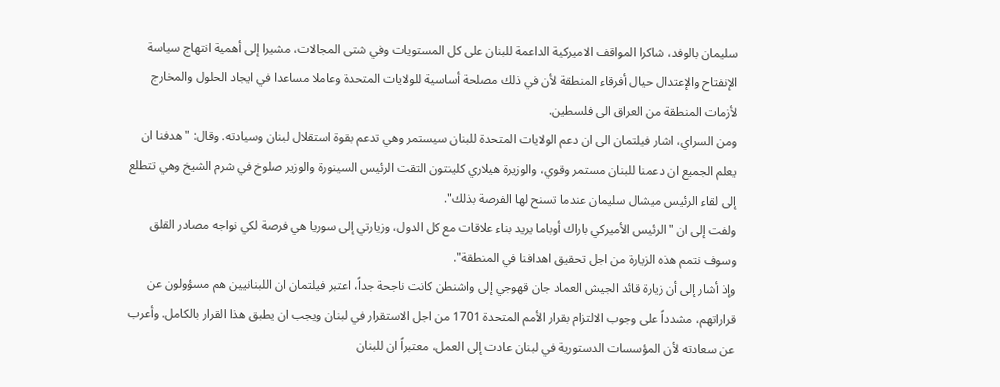سليمان بالوفد، شاكرا المواقف الاميركية الداعمة للبنان على كل المستويات وفي شتى المجالات، مشيرا إلى أهمية انتهاج سياسة الإنفتاح والإعتدال حيال أفرقاء المنطقة لأن في ذلك مصلحة أساسية للولايات المتحدة وعاملا مساعدا في ايجاد الحلول والمخارج لأزمات المنطقة من العراق الى فلسطين.
ومن السراي، اشار فيلتمان الى ان دعم الولايات المتحدة للبنان سيستمر وهي تدعم بقوة استقلال لبنان وسيادته. وقال: "هدفنا ان يعلم الجميع ان دعمنا للبنان مستمر وقوي، والوزيرة هيلاري كلينتون التقت الرئيس السينورة والوزير صلوخ في شرم الشيخ وهي تتطلع إلى لقاء الرئيس ميشال سليمان عندما تسنح لها الفرصة بذلك".
ولفت إلى ان "الرئيس الأميركي باراك أوباما يريد بناء علاقات مع كل الدول، وزيارتي إلى سوريا هي فرصة لكي نواجه مصادر القلق وسوف نتمم هذه الزيارة من اجل تحقيق اهدافنا في المنطقة".
وإذ أشار إلى أن زيارة قائد الجيش العماد جان قهوجي إلى واشنطن كانت ناجحة جداً، اعتبر فيلتمان ان اللبنانيين هم مسؤولون عن قراراتهم، مشدداً على وجوب الالتزام بقرار الأمم المتحدة 1701 من اجل الاستقرار في لبنان ويجب ان يطبق هذا القرار بالكامل. وأعرب عن سعادته لأن المؤسسات الدستورية في لبنان عادت إلى العمل، معتبراً ان للبنان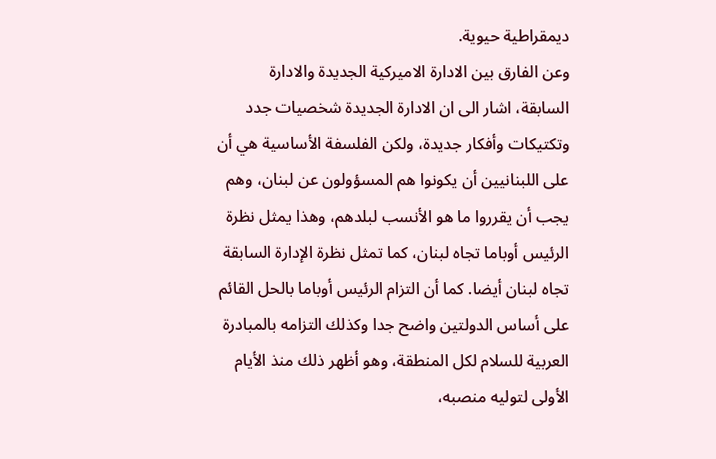ديمقراطية حيوية.
وعن الفارق بين الادارة الاميركية الجديدة والادارة السابقة، اشار الى ان الادارة الجديدة شخصيات جدد وتكتيكات وأفكار جديدة، ولكن الفلسفة الأساسية هي أن على اللبنانيين أن يكونوا هم المسؤولون عن لبنان، وهم يجب أن يقرروا ما هو الأنسب لبلدهم، وهذا يمثل نظرة الرئيس أوباما تجاه لبنان، كما تمثل نظرة الإدارة السابقة تجاه لبنان أيضا. كما أن التزام الرئيس أوباما بالحل القائم على أساس الدولتين واضح جدا وكذلك التزامه بالمبادرة العربية للسلام لكل المنطقة، وهو أظهر ذلك منذ الأيام الأولى لتوليه منصبه،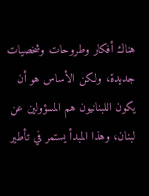هناك أفكار وطروحات وشخصيات جديدة، ولكن الأساس هو أن يكون اللبنانيون هم المسؤولين عن لبنان، وهذا المبدأ يستمر في تأطير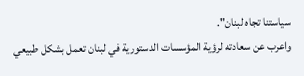سياستنا تجاه لبنان".
واعرب عن سعادته لرؤية المؤسسات الدستورية في لبنان تعمل بشكل طبيعي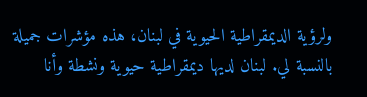ولرؤية الديمقراطية الحيوية في لبنان، هذه مؤشرات جميلة بالنسبة لي. لبنان لديها ديمقراطية حيوية ونشطة وأنا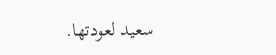سعيد لعودتها.